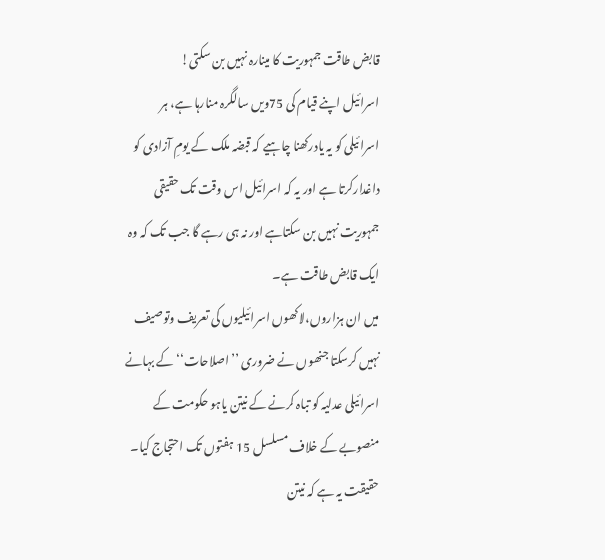قابض طاقت جمہوریت کا مینارہ نہیں بن سکتی!
اسرائیل اپنے قیام کی 75ویں سالگرہ منارہا ہے، ہر اسرائیلی کو یہ یادرکھنا چاہیے کہ قبضہ ملک کے یومِ آزادی کو داغدارکرتا ہے اور یہ کہ اسرائیل اس وقت تک حقیقی جمہوریت نہیں بن سکتاہے اور نہ ہی رہے گا جب تک کہ وہ ایک قابض طاقت ہے۔
میں ان ہزاروں،لاکھوں اسرائیلیوں کی تعریف وتوصیف نہیں کرسکتا جنھوں نے ضروری ’’اصلاحات‘‘کے بہانے اسرائیلی عدلیہ کو تباہ کرنے کے نیتن یاہو حکومت کے منصوبے کے خلاف مسلسل 15 ہفتوں تک احتجاج کیا۔ حقیقت یہ ہے کہ نیتن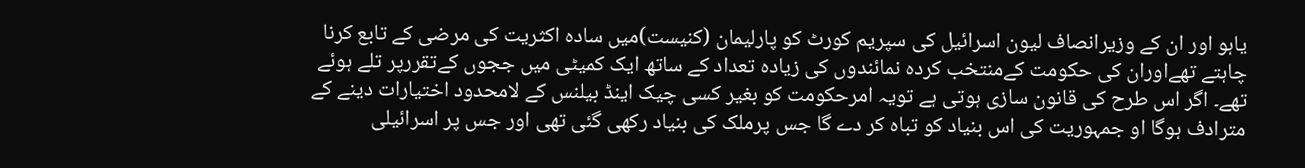یاہو اور ان کے وزیرانصاف لیون اسرائیل کی سپریم کورٹ کو پارلیمان (کنیست)میں سادہ اکثریت کی مرضی کے تابع کرنا چاہتے تھےاوران کی حکومت کےمنتخب کردہ نمائندوں کی زیادہ تعداد کے ساتھ ایک کمیٹی میں ججوں کےتقررپر تلے ہوئے تھے۔ اگر اس طرح کی قانون سازی ہوتی ہے تویہ امرحکومت کو بغیر کسی چیک اینڈ بیلنس کے لامحدود اختیارات دینے کے مترادف ہوگا او جمہوریت کی اس بنیاد کو تباہ کر دے گا جس پرملک کی بنیاد رکھی گئی تھی اور جس پر اسرائیلی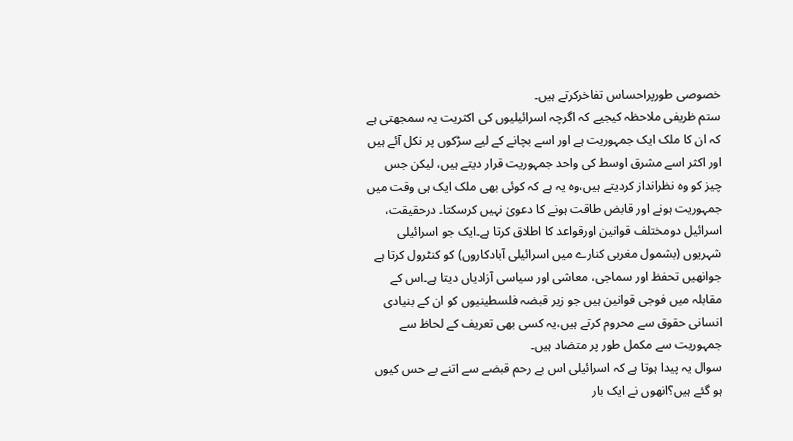خصوصی طورپراحساس تفاخرکرتے ہیں۔
ستم ظریفی ملاحظہ کیجیے کہ اگرچہ اسرائیلیوں کی اکثریت یہ سمجھتی ہے کہ ان کا ملک ایک جمہوریت ہے اور اسے بچانے کے لیے سڑکوں پر نکل آئے ہیں اور اکثر اسے مشرق اوسط کی واحد جمہوریت قرار دیتے ہیں، لیکن جس چیز کو وہ نظرانداز کردیتے ہیں،وہ یہ ہے کہ کوئی بھی ملک ایک ہی وقت میں جمہوریت ہونے اور قابض طاقت ہونے کا دعویٰ نہیں کرسکتا۔ درحقیقت، اسرائیل دومختلف قوانین اورقواعد کا اطلاق کرتا ہے۔ایک جو اسرائیلی شہریوں (بشمول مغربی کنارے میں اسرائیلی آبادکاروں) کو کنٹرول کرتا ہے جوانھیں تحفظ اور سماجی، معاشی اور سیاسی آزادیاں دیتا ہے۔اس کے مقابلہ میں فوجی قوانین ہیں جو زیر قبضہ فلسطینیوں کو ان کے بنیادی انسانی حقوق سے محروم کرتے ہیں،یہ کسی بھی تعریف کے لحاظ سے جمہوریت سے مکمل طور پر متضاد ہیں۔
سوال یہ پیدا ہوتا ہے کہ اسرائیلی اس بے رحم قبضے سے اتنے بے حس کیوں ہو گئے ہیں؟انھوں نے ایک بار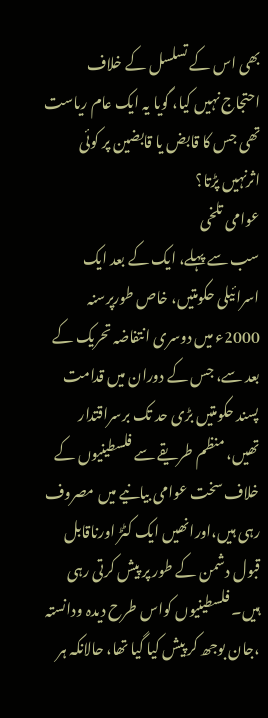بھی اس کے تسلسل کے خلاف احتجاج نہیں کیا، گویا یہ ایک عام ریاست تھی جس کا قابض یا قابضین پر کوئی اثرنہیں پڑتا؟
عوامی تلخی
سب سے پہلے، ایک کے بعد ایک اسرائیلی حکومتیں، خاص طورپرسنہ 2000ء میں دوسری انتفاضہ تحریک کے بعد سے، جس کے دوران میں قدامت پسند حکومتیں بڑی حد تک برسراقتدار تھیں، منظم طریقے سے فلسطینیوں کے خلاف سخت عوامی بیانیے میں مصروف رہی ہیں،اورانھیں ایک کٹڑ اورناقابل قبول دشمن کے طور پر پیش کرتی رہی ہیں۔ فلسطینیوں کواس طرح دیدہ ودانستہ ،جان بوجھ کر پیش کیا گیا تھا، حالانکہ ہر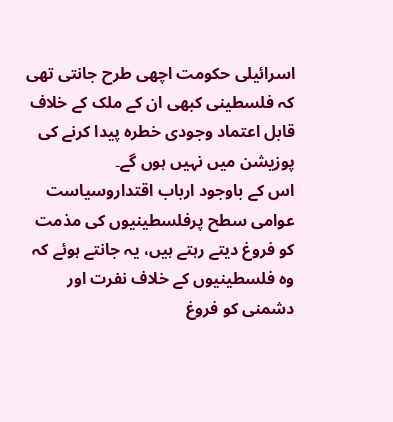اسرائیلی حکومت اچھی طرح جانتی تھی کہ فلسطینی کبھی ان کے ملک کے خلاف قابل اعتماد وجودی خطرہ پیدا کرنے کی پوزیشن میں نہیں ہوں گے۔
اس کے باوجود ارباب اقتداروسیاست عوامی سطح پرفلسطینیوں کی مذمت کو فروغ دیتے رہتے ہیں، یہ جانتے ہوئے کہ وہ فلسطینیوں کے خلاف نفرت اور دشمنی کو فروغ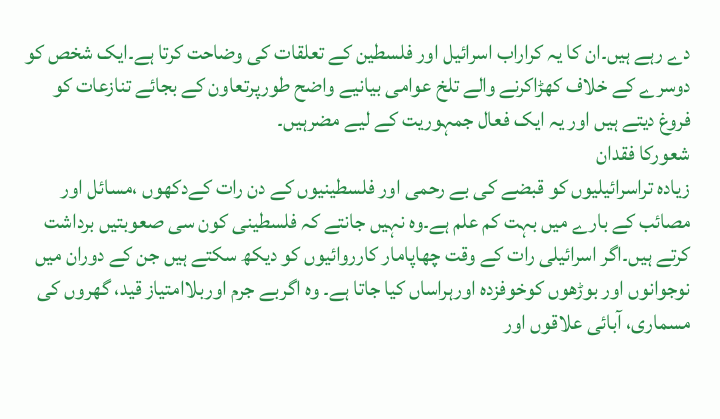دے رہے ہیں۔ان کا یہ کراراب اسرائیل اور فلسطین کے تعلقات کی وضاحت کرتا ہے۔ایک شخص کو دوسرے کے خلاف کھڑاکرنے والے تلخ عوامی بیانیے واضح طورپرتعاون کے بجائے تنازعات کو فروغ دیتے ہیں اور یہ ایک فعال جمہوریت کے لیے مضرہیں۔
شعورکا فقدان
زیادہ تراسرائیلیوں کو قبضے کی بے رحمی اور فلسطینیوں کے دن رات کےدکھوں ،مسائل اور مصائب کے بارے میں بہت کم علم ہے۔وہ نہیں جانتے کہ فلسطینی کون سی صعوبتیں برداشت کرتے ہیں۔اگر اسرائیلی رات کے وقت چھاپامار کارروائیوں کو دیکھ سکتے ہیں جن کے دوران میں نوجوانوں اور بوڑھوں کوخوفزدہ اورہراساں کیا جاتا ہے۔ وہ اگربے جرم اوربلاامتیاز قید، گھروں کی مسماری، آبائی علاقوں اور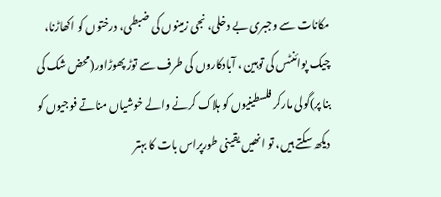مکانات سے وجبری بے دخلی، نجی زمینوں کی ضبطی، درختوں کو اکھاڑنا، چیک پوائنٹس کی توہین ، آبادکاروں کی طرف سے توڑ پھوڑاور(محض شک کی بنا پر)گولی مارکر فلسطینیوں کو ہلاک کرنے والے خوشیاں مناتے فوجیوں کو دیکھ سکتے ہیں، تو انھیں یقینی طورپراس بات کا بہتر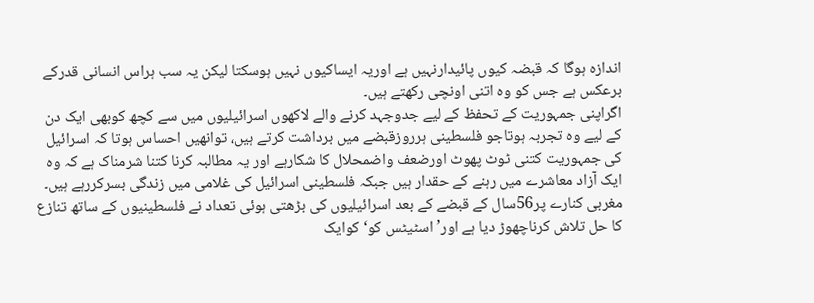اندازہ ہوگا کہ قبضہ کیوں پائیدارنہیں ہے اوریہ ایساکیوں نہیں ہوسکتا لیکن یہ سب ہراس انسانی قدرکے برعکس ہے جس کو وہ اتنی اونچی رکھتے ہیں۔
اگراپنی جمہوریت کے تحفظ کے لیے جدوجہد کرنے والے لاکھوں اسرائیلیوں میں سے کچھ کوبھی ایک دن کے لیے وہ تجربہ ہوتاجو فلسطینی ہرروزقبضے میں برداشت کرتے ہیں، توانھیں احساس ہوتا کہ اسرائیل کی جمہوریت کتنی ٹوٹ پھوٹ اورضعف واضمحلال کا شکارہے اور یہ مطالبہ کرنا کتنا شرمناک ہے کہ وہ ایک آزاد معاشرے میں رہنے کے حقدار ہیں جبکہ فلسطینی اسرائیل کی غلامی میں زندگی بسرکررہے ہیں۔
مغربی کنارے پر56سال کے قبضے کے بعد اسرائیلیوں کی بڑھتی ہوئی تعداد نے فلسطینیوں کے ساتھ تنازع کا حل تلاش کرناچھوڑ دیا ہے اور’اسٹیٹس کو‘کوایک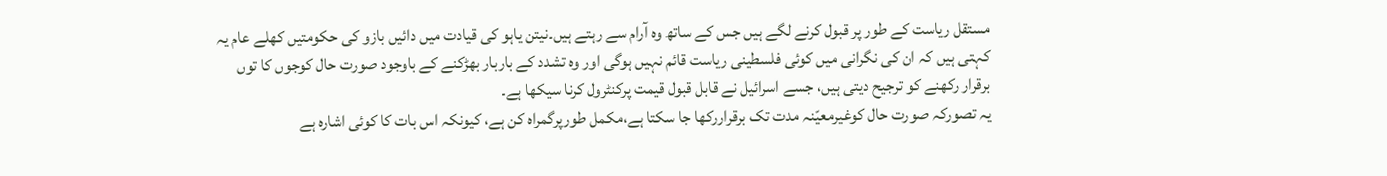مستقل ریاست کے طور پر قبول کرنے لگے ہیں جس کے ساتھ وہ آرام سے رہتے ہیں۔نیتن یاہو کی قیادت میں دائیں بازو کی حکومتیں کھلے عام یہ کہتی ہیں کہ ان کی نگرانی میں کوئی فلسطینی ریاست قائم نہیں ہوگی اور وہ تشدد کے باربار بھڑکنے کے باوجود صورت حال کوجوں کا توں برقرار رکھنے کو ترجیح دیتی ہیں، جسے اسرائیل نے قابل قبول قیمت پرکنٹرول کرنا سیکھا ہے۔
یہ تصورکہ صورت حال کوغیرمعیّنہ مدت تک برقراررکھا جا سکتا ہے،مکمل طورپرگمراہ کن ہے، کیونکہ اس بات کا کوئی اشارہ ہے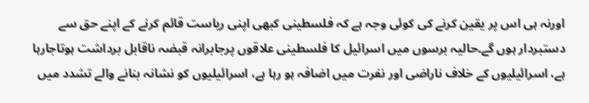اورنہ ہی اس پر یقین کرنے کی کوئی وجہ ہے کہ فلسطینی کبھی اپنی ریاست قائم کرنے کے اپنے حق سے دستبردار ہوں گے۔حالیہ برسوں میں اسرائیل کا فلسطینی علاقوں پرجابرانہ قبضہ ناقابل برداشت ہوتاجارہا ہے، اسرائیلیوں کے خلاف ناراضی اور نفرت میں اضافہ ہو رہا ہے، اسرائیلیوں کو نشانہ بنانے والے تشدد میں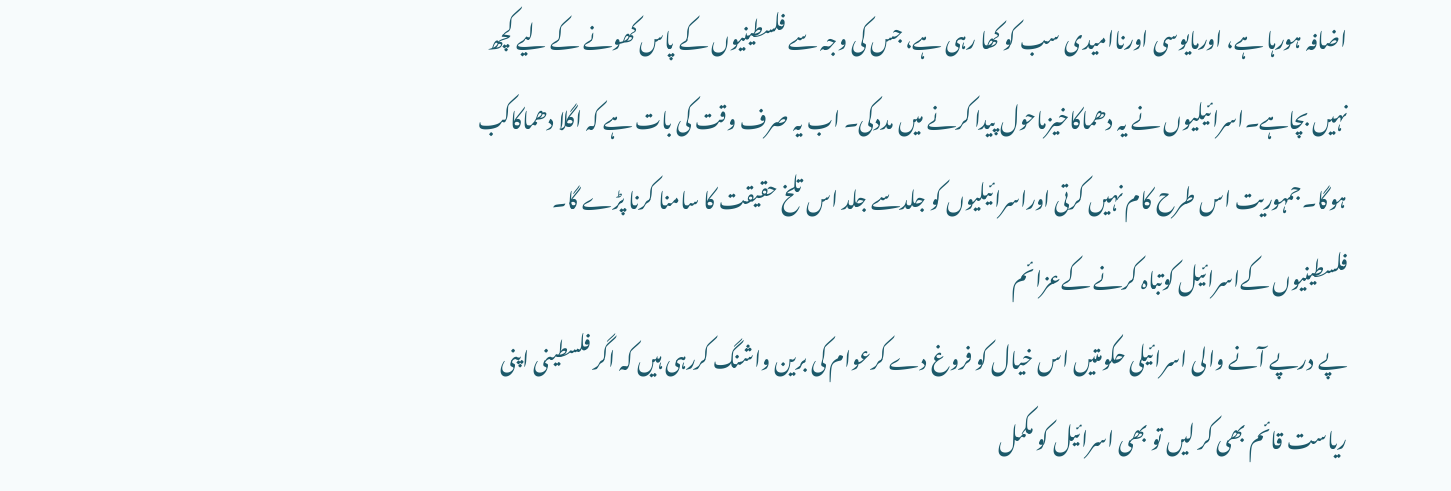اضافہ ہورہا ہے، اورمایوسی اورناامیدی سب کو کھا رہی ہے، جس کی وجہ سے فلسطینیوں کے پاس کھونے کے لیے کچھ نہیں بچاہے۔اسرائیلیوں نے یہ دھماکاخیزماحول پیدا کرنے میں مددکی۔ اب یہ صرف وقت کی بات ہے کہ اگلا دھماکاکب ہوگا۔جمہوریت اس طرح کام نہیں کرتی اوراسرائیلیوں کو جلدسے جلد اس تلخ حقیقت کا سامنا کرنا پڑے گا۔
فلسطینیوں کےاسرائیل کوتباہ کرنے کےعزائم
پے درپے آنے والی اسرائیلی حکومتیں اس خیال کو فروغ دے کرعوام کی برین واشنگ کررہی ہیں کہ اگر فلسطینی اپنی ریاست قائم بھی کر لیں تو بھی اسرائیل کو مکمل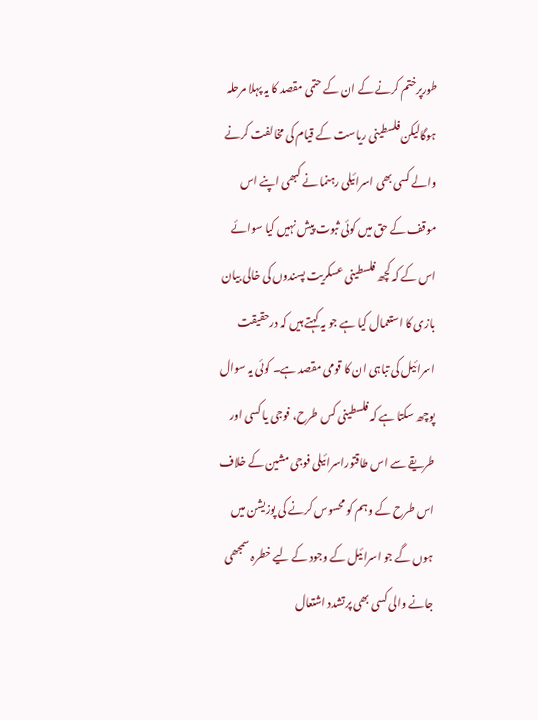طورپرختم کرنے کے ان کے حتمی مقصد کا یہ پہلا مرحلہ ہوگالیکن فلسطینی ریاست کے قیام کی مخالفت کرنے والے کسی بھی اسرائیلی رہنما نے کبھی اپنے اس موقف کے حق میں کوئی ثبوت پیش نہیں کیا سوائے اس کے کہ کچھ فلسطینی عسکریت پسندوں کی خالی بیان بازی کا استعمال کیا ہے جو یہ کہتے ہیں کہ درحقیقت اسرائیل کی تباہی ان کا قومی مقصد ہے۔ کوئی یہ سوال پوچھ سکتا ہے کہ فلسطینی کس طرح، فوجی یا کسی اور طریقے سے اس طاقتوراسرائیلی فوجی مشین کے خلاف اس طرح کے وہم کو محسوس کرنے کی پوزیشن میں ہوں گے جو اسرائیل کے وجود کے لیے خطرہ سمجھی جانے والی کسی بھی پرتشدد اشتعال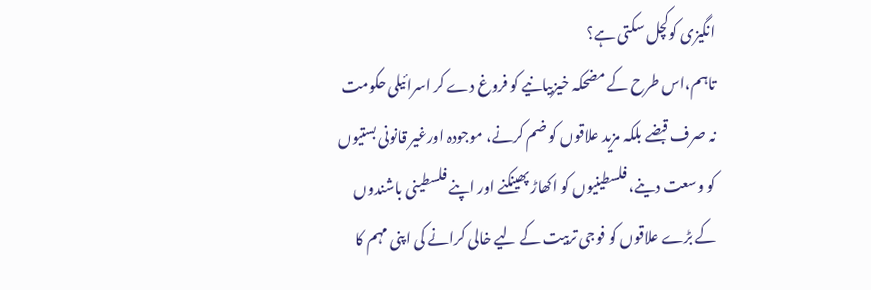انگیزی کوکچل سکتی ہے؟
تاہم،اس طرح کے مضحکہ خیزبیانیے کو فروغ دے کر اسرائیلی حکومت نہ صرف قبضے بلکہ مزید علاقوں کو ضم کرنے، موجودہ اورغیر قانونی بستیوں کو وسعت دینے، فلسطینیوں کو اکھاڑ پھینکنے اور اپنے فلسطینی باشندوں کے بڑے علاقوں کو فوجی تربیت کے لیے خالی کرانے کی اپنی مہم کا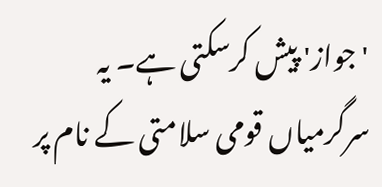'جواز' پیش کرسکتی ہے۔ یہ سرگرمیاں قومی سلامتی کے نام پر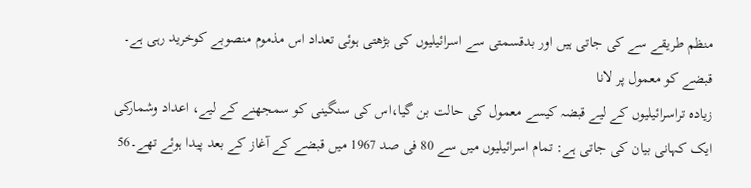منظم طریقے سے کی جاتی ہیں اور بدقسمتی سے اسرائیلیوں کی بڑھتی ہوئی تعداد اس مذموم منصوبے کوخرید رہی ہے۔
قبضے کو معمول پر لانا
زیادہ تراسرائیلیوں کے لیے قبضہ کیسے معمول کی حالت بن گیا،اس کی سنگینی کو سمجھنے کے لیے، اعداد وشمارکی ایک کہانی بیان کی جاتی ہے: تمام اسرائیلیوں میں سے 80 فی صد 1967 میں قبضے کے آغاز کے بعد پیدا ہوئے تھے۔56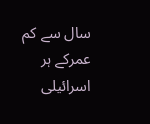سال سے کم عمرکے ہر اسرائیلی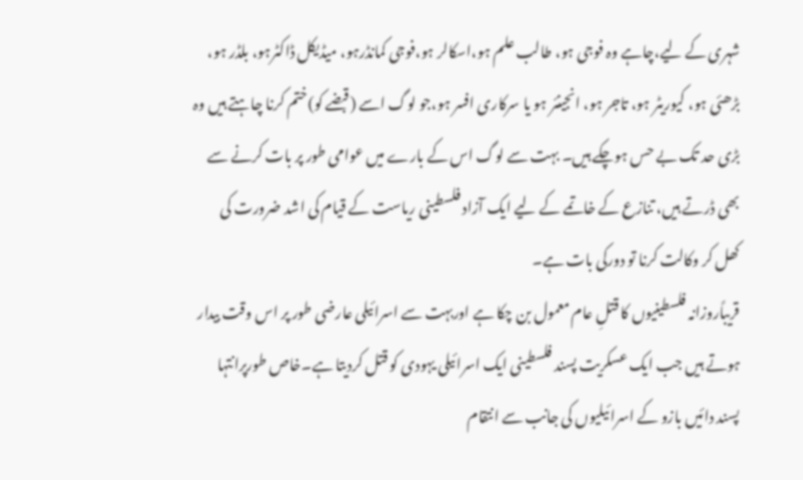شہری کے لیے،چاہے وہ فوجی ہو، طالب علم ہو،اسکالر ہو،فوجی کمانڈرہو، میڈیکل ڈاکٹرہو، بلڈر ہو، بڑھئی ہو، کیوریٹر ہو، تاجر ہو، انجینئر ہو یا سرکاری افسر ہو،جو لوگ اسے (قبضے کو)ختم کرنا چاہتے ہیں وہ بڑی حد تک بے حس ہوچکے ہیں۔ بہت سے لوگ اس کے بارے میں عوامی طور پر بات کرنے سے بھی ڈرتے ہیں، تنازع کے خاتمے کے لیے ایک آزاد فلسطینی ریاست کے قیام کی اشد ضرورت کی کھل کر وکالت کرنا تو دورکی بات ہے۔
قریباًروزانہ فلسطینیوں کا قتلِ عام معمول بن چکا ہے اوربہت سے اسرائیلی عارضی طور پر اس وقت بیدار ہوتے ہیں جب ایک عسکریت پسند فلسطینی ایک اسرائیلی یہودی کو قتل کردیتا ہے۔خاص طورپرانتہا پسند دائیں بازو کے اسرائیلیوں کی جانب سے انتقام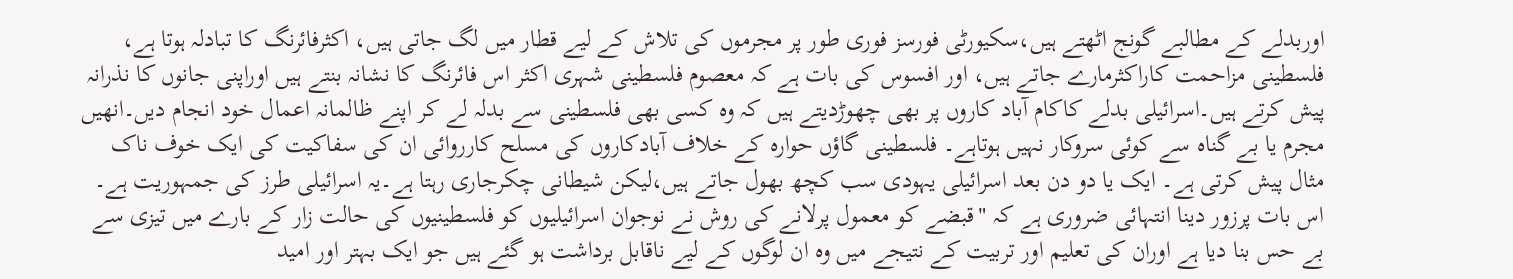اوربدلے کے مطالبے گونج اٹھتے ہیں،سکیورٹی فورسز فوری طور پر مجرموں کی تلاش کے لیے قطار میں لگ جاتی ہیں، اکثرفائرنگ کا تبادلہ ہوتا ہے، فلسطینی مزاحمت کاراکثرمارے جاتے ہیں، اور افسوس کی بات ہے کہ معصوم فلسطینی شہری اکثر اس فائرنگ کا نشانہ بنتے ہیں اوراپنی جانوں کا نذرانہ پیش کرتے ہیں۔اسرائیلی بدلے کاکام آباد کاروں پر بھی چھوڑدیتے ہیں کہ وہ کسی بھی فلسطینی سے بدلہ لے کر اپنے ظالمانہ اعمال خود انجام دیں۔انھیں مجرم یا بے گناہ سے کوئی سروکار نہیں ہوتاہے۔ فلسطینی گاؤں حوارہ کے خلاف آبادکاروں کی مسلح کارروائی ان کی سفاکیت کی ایک خوف ناک مثال پیش کرتی ہے۔ ایک یا دو دن بعد اسرائیلی یہودی سب کچھ بھول جاتے ہیں،لیکن شیطانی چکرجاری رہتا ہے۔یہ اسرائیلی طرز کی جمہوریت ہے۔
اس بات پرزور دینا انتہائی ضروری ہے کہ "قبضے کو معمول پرلانے کی روش نے نوجوان اسرائیلیوں کو فلسطینیوں کی حالت زار کے بارے میں تیزی سے بے حس بنا دیا ہے اوران کی تعلیم اور تربیت کے نتیجے میں وہ ان لوگوں کے لیے ناقابل برداشت ہو گئے ہیں جو ایک بہتر اور امید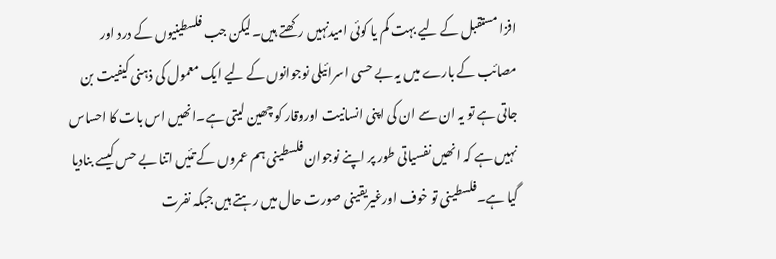افزا مستقبل کے لیے بہت کم یا کوئی امیدنہیں رکھتے ہیں۔لیکن جب فلسطینیوں کے درد اور مصائب کے بارے میں یہ بے حسی اسرائیلی نوجوانوں کے لیے ایک معمول کی ذہنی کیفیت بن جاتی ہے تو یہ ان سے ان کی اپنی انسانیت اوروقار کو چھین لیتی ہے۔انھیں اس بات کا احساس نہیں ہے کہ انھیں نفسیاتی طور پر اپنے نوجوان فلسطینی ہم عمروں کے تئیں اتنا بے حس کیسے بنادیا گیا ہے۔فلسطینی تو خوف اورغیریقینی صورت حال میں رہتے ہیں جبکہ نفرت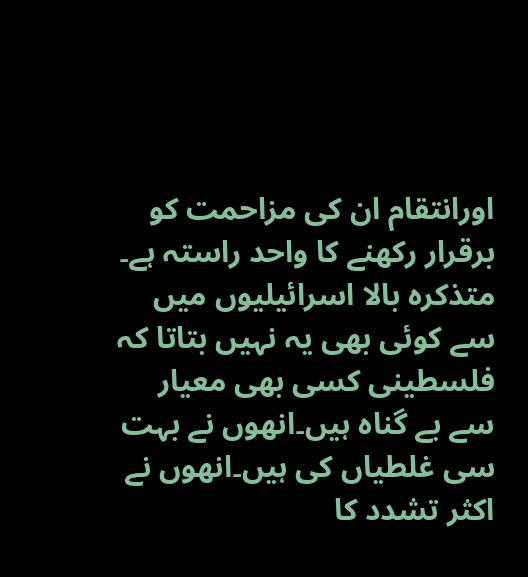اورانتقام ان کی مزاحمت کو برقرار رکھنے کا واحد راستہ ہے۔
متذکرہ بالا اسرائیلیوں میں سے کوئی بھی یہ نہیں بتاتا کہ فلسطینی کسی بھی معیار سے بے گناہ ہیں۔انھوں نے بہت سی غلطیاں کی ہیں۔انھوں نے اکثر تشدد کا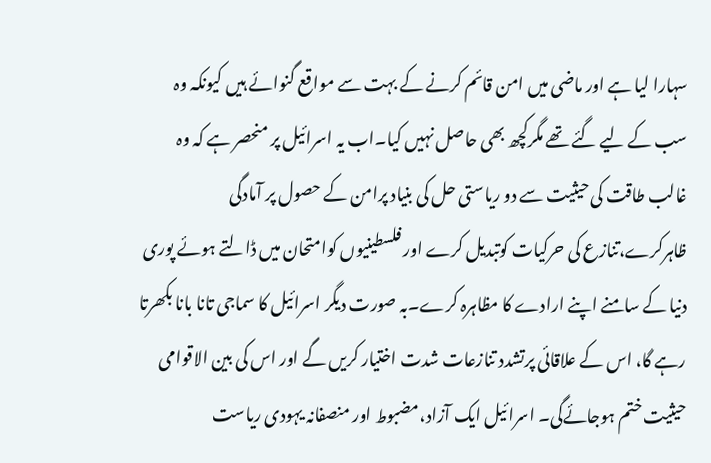سہارا لیا ہے اور ماضی میں امن قائم کرنے کے بہت سے مواقع گنوائے ہیں کیونکہ وہ سب کے لیے گئے تھے مگرکچھ بھی حاصل نہیں کیا۔اب یہ اسرائیل پر منحصر ہے کہ وہ غالب طاقت کی حیثیت سے دو ریاستی حل کی بنیاد پرامن کے حصول پر آمادگی ظاہرکرے،تنازع کی حرکیات کوتبدیل کرے اور فلسطینیوں کوامتحان میں ڈالتے ہوئے پوری دنیا کے سامنے اپنے ارادے کا مظاہرہ کرے۔بہ صورت دیگر اسرائیل کا سماجی تانا بانا بکھرتا رہے گا، اس کے علاقائی پرتشدد تنازعات شدت اختیار کریں گے اور اس کی بین الاقوامی حیثیت ختم ہوجائےگی۔ اسرائیل ایک آزاد،مضبوط اور منصفانہ یہودی ریاست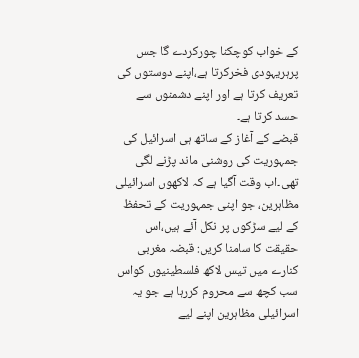کے خواب کوچکنا چورکردے گا جس پرہریہودی فخرکرتا ہے،اپنے دوستوں کی تعریف کرتا ہے اور اپنے دشمنوں سے حسد کرتا ہے۔
قبضے کے آغاز کے ساتھ ہی اسرائیل کی جمہوریت کی روشنی ماند پڑنے لگی تھی۔اب وقت آگیا ہے کہ لاکھوں اسرائیلی مظاہرین، جو اپنی جمہوریت کے تحفظ کے لیے سڑکوں پر نکل آئے ہیں،اس حقیقت کا سامنا کریں: قبضہ مغربی کنارے میں تیس لاکھ فلسطینیوں کواس سب کچھ سے محروم کررہا ہے جو یہ اسرائیلی مظاہرین اپنے لیے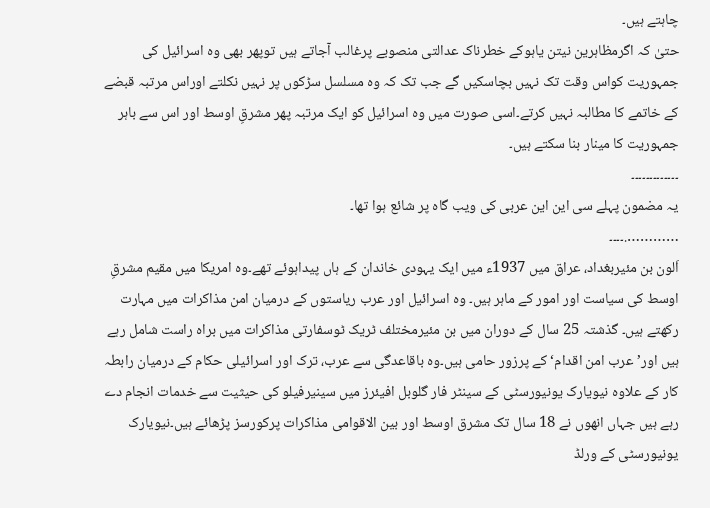چاہتے ہیں۔
حتیٰ کہ اگرمظاہرین نیتن یاہوکے خطرناک عدالتی منصوبے پرغالب آجاتے ہیں توپھر بھی وہ اسرائیل کی جمہوریت کواس وقت تک نہیں بچاسکیں گے جب تک کہ وہ مسلسل سڑکوں پر نہیں نکلتے اوراس مرتبہ قبضے کے خاتمے کا مطالبہ نہیں کرتے۔اسی صورت میں وہ اسرائیل کو ایک مرتبہ پھر مشرقِ اوسط اور اس سے باہر جمہوریت کا مینار بنا سکتے ہیں۔
۔۔۔۔۔۔۔۔۔۔۔۔۔
یہ مضمون پہلے سی این این عربی کی ویب گاہ پر شائع ہوا تھا۔
………….۔۔۔۔
اَلون بن مئیربغداد، عراق میں 1937ء میں ایک یہودی خاندان کے ہاں پیداہوئے تھے۔وہ امریکا میں مقیم مشرقِ اوسط کی سیاست اور امور کے ماہر ہیں۔ وہ اسرائیل اور عرب ریاستوں کے درمیان امن مذاکرات میں مہارت رکھتے ہیں۔ گذشتہ 25 سال کے دوران میں بن مئیرمختلف ٹریک ٹوسفارتی مذاکرات میں براہ راست شامل رہے ہیں اور’عرب امن اقدام‘ کے پرزور حامی ہیں۔وہ باقاعدگی سے عرب، ترک اور اسرائیلی حکام کے درمیان رابطہ کار کے علاوہ نیویارک یونیورسٹی کے سینٹر فار گلوبل افیئرز میں سینیرفیلو کی حیثیت سے خدمات انجام دے رہے ہیں جہاں انھوں نے 18 سال تک مشرق اوسط اور بین الاقوامی مذاکرات پرکورسز پڑھائے ہیں۔نیویارک یونیورسٹی کے ورلڈ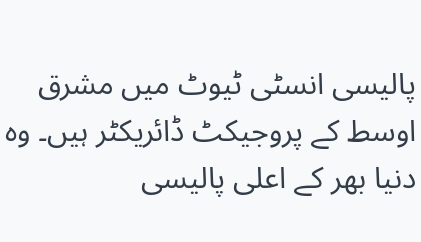پالیسی انسٹی ٹیوٹ میں مشرق اوسط کے پروجیکٹ ڈائریکٹر ہیں۔ وہ دنیا بھر کے اعلی پالیسی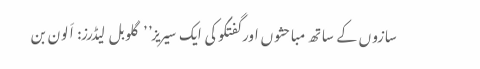سازوں کے ساتھ مباحثوں اور گفتگو کی ایک سیریز’’گلوبل لیڈرز: اَلون بن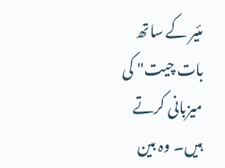مئیر کے ساتھ بات چیت" کی میزبانی کرتے ہیں۔ وہ بین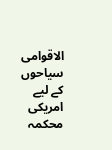الاقوامی سیاحوں کے لیے امریکی محکمہ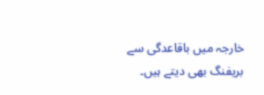خارجہ میں باقاعدگی سے بریفنگ بھی دیتے ہیں۔